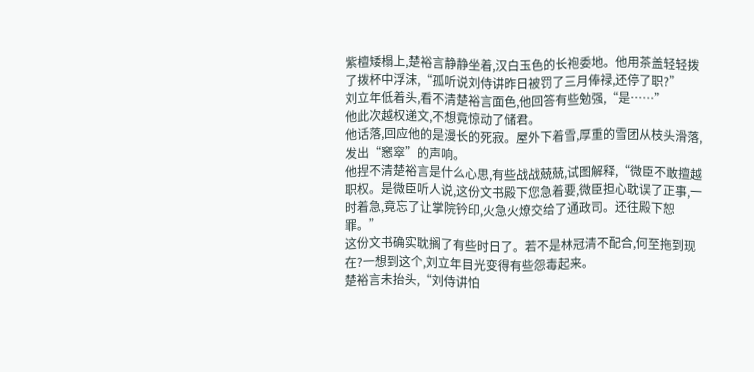紫檀矮榻上,楚裕言静静坐着,汉白玉色的长袍委地。他用茶盖轻轻拨了拨杯中浮沫,“孤听说刘侍讲昨日被罚了三月俸禄,还停了职?”
刘立年低着头,看不清楚裕言面色,他回答有些勉强,“是……”
他此次越权递文,不想竟惊动了储君。
他话落,回应他的是漫长的死寂。屋外下着雪,厚重的雪团从枝头滑落,发出“窸窣”的声响。
他捏不清楚裕言是什么心思,有些战战兢兢,试图解释,“微臣不敢擅越职权。是微臣听人说,这份文书殿下您急着要,微臣担心耽误了正事,一时着急,竟忘了让掌院钤印,火急火燎交给了通政司。还往殿下恕罪。”
这份文书确实耽搁了有些时日了。若不是林冠清不配合,何至拖到现在?一想到这个,刘立年目光变得有些怨毒起来。
楚裕言未抬头,“刘侍讲怕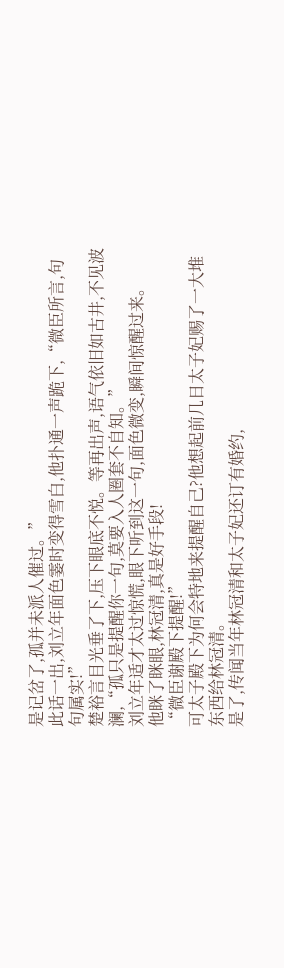是记岔了,孤并未派人催过。”
此话一出,刘立年面色霎时变得雪白,他扑通一声跪下,“微臣所言,句句属实!”
楚裕言目光垂了下,压下眼底不悦。等再出声,语气依旧如古井,不见波澜,“孤只是提醒你一句,莫要入人圈套不自知。”
刘立年适才太过惊慌,眼下听到这一句,面色微变,瞬间惊醒过来。
他眯了眯眼,林冠清,真是好手段!
“微臣谢殿下提醒!”
可太子殿下为何会特地来提醒自己?他想起前几日太子妃赐了一大堆东西给林冠清。
是了,传闻当年林冠清和太子妃还订有婚约,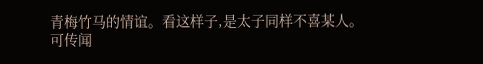青梅竹马的情谊。看这样子,是太子同样不喜某人。
可传闻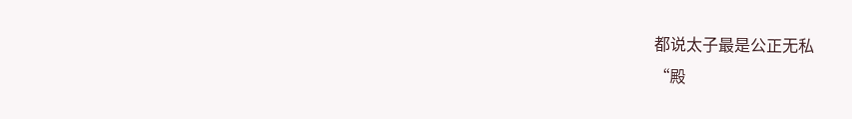都说太子最是公正无私
“殿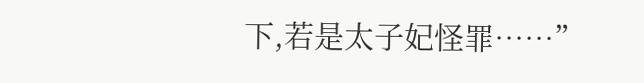下,若是太子妃怪罪……”